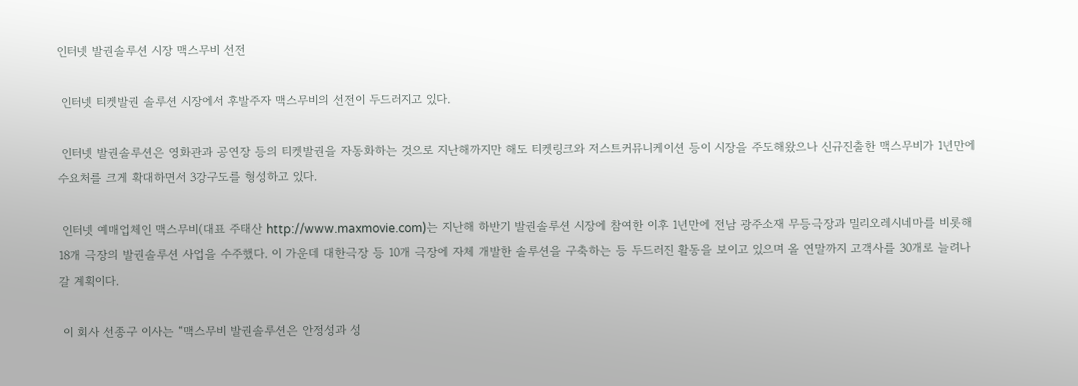인터넷 발권솔루션 시장 맥스무비 선전

 인터넷 티켓발권 솔루션 시장에서 후발주자 맥스무비의 선전이 두드러지고 있다.

 인터넷 발권솔루션은 영화관과 공연장 등의 티켓발권을 자동화하는 것으로 지난해까지만 해도 티켓링크와 저스트커뮤니케이션 등이 시장을 주도해왔으나 신규진출한 맥스무비가 1년만에 수요처를 크게 확대하면서 3강구도를 형성하고 있다.

 인터넷 예매업체인 맥스무비(대표 주태산 http://www.maxmovie.com)는 지난해 하반기 발권솔루션 시장에 참여한 이후 1년만에 전남 광주소재 무등극장과 밀리오레시네마를 비롯해 18개 극장의 발권솔루션 사업을 수주했다. 이 가운데 대한극장 등 10개 극장에 자체 개발한 솔루션을 구축하는 등 두드러진 활동을 보이고 있으며 올 연말까지 고객사를 30개로 늘려나갈 계획이다.

 이 회사 선종구 이사는 “맥스무비 발권솔루션은 안정성과 성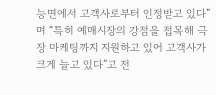능면에서 고객사로부터 인정받고 있다”며 “특히 예매시장의 강점을 접목해 극장 마케팅까지 지원하고 있어 고객사가 크게 늘고 있다”고 전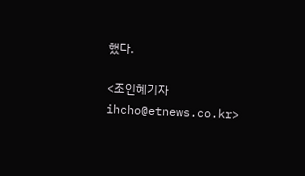했다.

<조인혜기자 ihcho@etnews.co.kr>